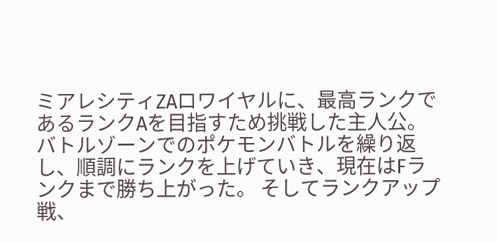ミアレシティZAロワイヤルに、最高ランクであるランクAを目指すため挑戦した主人公。 バトルゾーンでのポケモンバトルを繰り返し、順調にランクを上げていき、現在はFランクまで勝ち上がった。 そしてランクアップ戦、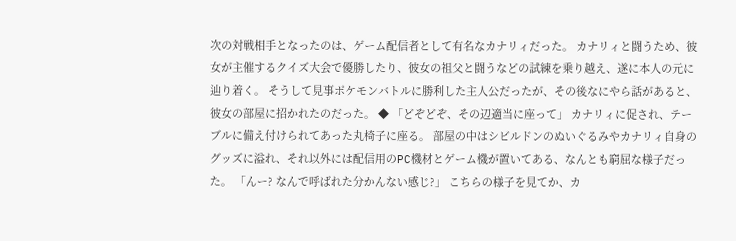次の対戦相手となったのは、ゲーム配信者として有名なカナリィだった。 カナリィと闘うため、彼女が主催するクイズ大会で優勝したり、彼女の祖父と闘うなどの試練を乗り越え、遂に本人の元に辿り着く。 そうして見事ポケモンバトルに勝利した主人公だったが、その後なにやら話があると、彼女の部屋に招かれたのだった。 ◆ 「どぞどぞ、その辺適当に座って」 カナリィに促され、テーブルに備え付けられてあった丸椅子に座る。 部屋の中はシビルドンのぬいぐるみやカナリィ自身のグッズに溢れ、それ以外には配信用のPC機材とゲーム機が置いてある、なんとも窮屈な様子だった。 「んー? なんで呼ばれた分かんない感じ?」 こちらの様子を見てか、カ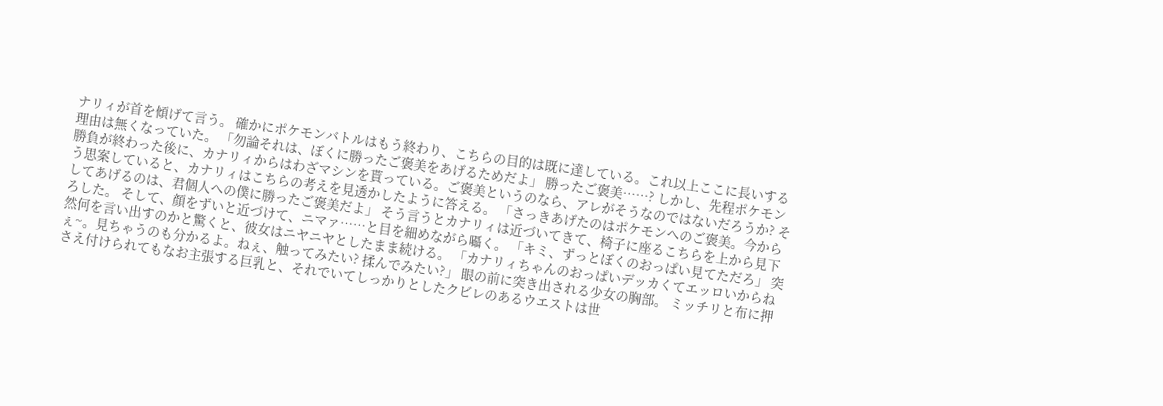ナリィが首を傾げて言う。 確かにポケモンバトルはもう終わり、こちらの目的は既に達している。これ以上ここに長いする理由は無くなっていた。 「勿論それは、ぼくに勝ったご褒美をあげるためだよ」 勝ったご褒美……? しかし、先程ポケモン勝負が終わった後に、カナリィからはわざマシンを貰っている。ご褒美というのなら、アレがそうなのではないだろうか? そう思案していると、カナリィはこちらの考えを見透かしたように答える。 「さっきあげたのはポケモンへのご褒美。今からしてあげるのは、君個人への僕に勝ったご褒美だよ」 そう言うとカナリィは近づいてきて、椅子に座るこちらを上から見下ろした。 そして、顔をずいと近づけて、ニマァ……と目を細めながら囁く。 「キミ、ずっとぼくのおっぱい見てただろ」 突然何を言い出すのかと驚くと、彼女はニヤニヤとしたまま続ける。 「カナリィちゃんのおっぱいデッカくてエッロいからねぇ~。見ちゃうのも分かるよ。ねぇ、触ってみたい? 揉んでみたい?」 眼の前に突き出される少女の胸部。 ミッチリと布に押さえ付けられてもなお主張する巨乳と、それでいてしっかりとしたクビレのあるウエストは世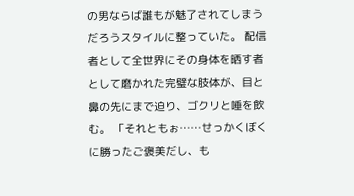の男ならば誰もが魅了されてしまうだろうスタイルに整っていた。 配信者として全世界にその身体を晒す者として磨かれた完璧な肢体が、目と鼻の先にまで迫り、ゴクリと唾を飲む。 「それともぉ……せっかくぼくに勝ったご褒美だし、も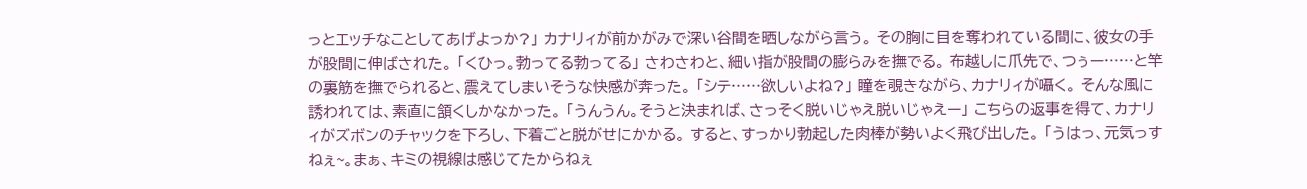っとエッチなことしてあげよっか?」 カナリィが前かがみで深い谷間を晒しながら言う。 その胸に目を奪われている間に、彼女の手が股間に伸ばされた。 「くひっ。勃ってる勃ってる」 さわさわと、細い指が股間の膨らみを撫でる。 布越しに爪先で、つぅー……と竿の裏筋を撫でられると、震えてしまいそうな快感が奔った。 「シテ……欲しいよね?」 瞳を覗きながら、カナリィが囁く。 そんな風に誘われては、素直に頷くしかなかった。 「うんうん。そうと決まれば、さっそく脱いじゃえ脱いじゃえー」 こちらの返事を得て、カナリィがズボンのチャックを下ろし、下着ごと脱がせにかかる。 すると、すっかり勃起した肉棒が勢いよく飛び出した。 「うはっ、元気っすねぇ~。まぁ、キミの視線は感じてたからねぇ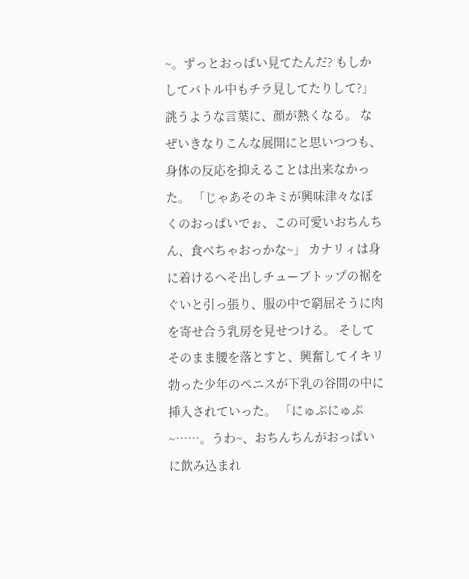~。ずっとおっぱい見てたんだ? もしかしてバトル中もチラ見してたりして?」 誂うような言葉に、顔が熱くなる。 なぜいきなりこんな展開にと思いつつも、身体の反応を抑えることは出来なかった。 「じゃあそのキミが興味津々なぼくのおっぱいでぉ、この可愛いおちんちん、食べちゃおっかな~」 カナリィは身に着けるへそ出しチューブトップの裾をぐいと引っ張り、服の中で窮屈そうに肉を寄せ合う乳房を見せつける。 そしてそのまま腰を落とすと、興奮してイキリ勃った少年のペニスが下乳の谷間の中に挿入されていった。 「にゅぷにゅぷ~……。うわ~、おちんちんがおっぱいに飲み込まれ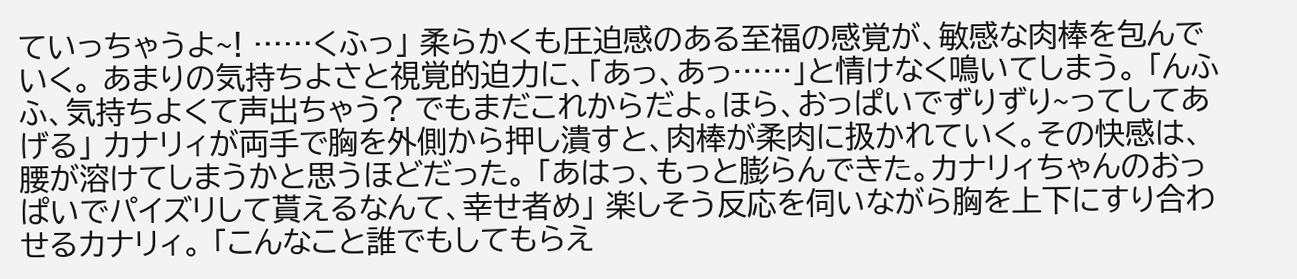ていっちゃうよ~! ……くふっ」 柔らかくも圧迫感のある至福の感覚が、敏感な肉棒を包んでいく。 あまりの気持ちよさと視覚的迫力に、「あっ、あっ……」と情けなく鳴いてしまう。 「んふふ、気持ちよくて声出ちゃう? でもまだこれからだよ。ほら、おっぱいでずりずり~ってしてあげる」 カナリィが両手で胸を外側から押し潰すと、肉棒が柔肉に扱かれていく。その快感は、腰が溶けてしまうかと思うほどだった。 「あはっ、もっと膨らんできた。カナリィちゃんのおっぱいでパイズリして貰えるなんて、幸せ者め」 楽しそう反応を伺いながら胸を上下にすり合わせるカナリィ。 「こんなこと誰でもしてもらえ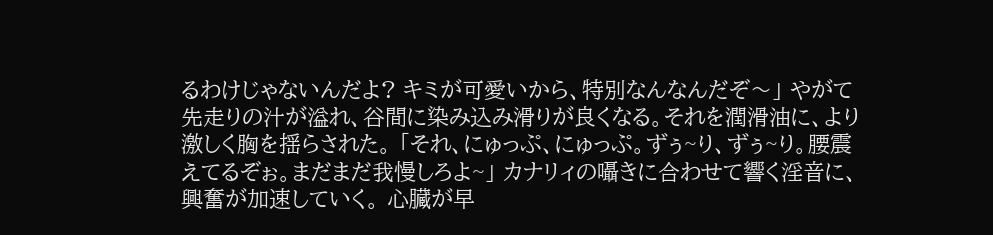るわけじゃないんだよ? キミが可愛いから、特別なんなんだぞ〜」 やがて先走りの汁が溢れ、谷間に染み込み滑りが良くなる。それを潤滑油に、より激しく胸を揺らされた。 「それ、にゅっぷ、にゅっぷ。ずぅ~り、ずぅ~り。腰震えてるぞぉ。まだまだ我慢しろよ~」 カナリィの囁きに合わせて響く淫音に、興奮が加速していく。 心臓が早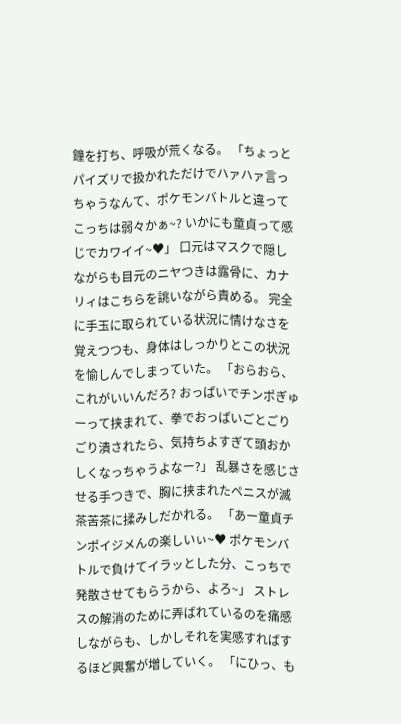鐘を打ち、呼吸が荒くなる。 「ちょっとパイズリで扱かれただけでハァハァ言っちゃうなんて、ポケモンバトルと違ってこっちは弱々かぁ~? いかにも童貞って感じでカワイイ~♥」 口元はマスクで隠しながらも目元のニヤつきは露骨に、カナリィはこちらを誂いながら責める。 完全に手玉に取られている状況に情けなさを覚えつつも、身体はしっかりとこの状況を愉しんでしまっていた。 「おらおら、これがいいんだろ? おっぱいでチンポぎゅーって挟まれて、拳でおっぱいごとごりごり潰されたら、気持ちよすぎて頭おかしくなっちゃうよなー?」 乱暴さを感じさせる手つきで、胸に挟まれたペニスが滅茶苦茶に揉みしだかれる。 「あー童貞チンポイジメんの楽しいぃ~♥ ポケモンバトルで負けてイラッとした分、こっちで発散させてもらうから、よろ~」 ストレスの解消のために弄ばれているのを痛感しながらも、しかしそれを実感すればするほど興奮が増していく。 「にひっ、も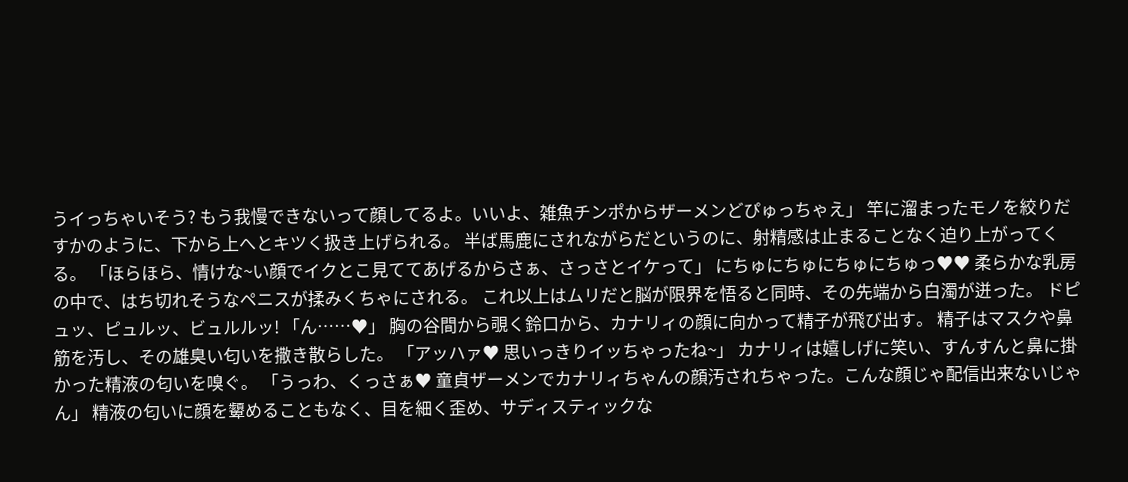うイっちゃいそう? もう我慢できないって顔してるよ。いいよ、雑魚チンポからザーメンどぴゅっちゃえ」 竿に溜まったモノを絞りだすかのように、下から上へとキツく扱き上げられる。 半ば馬鹿にされながらだというのに、射精感は止まることなく迫り上がってくる。 「ほらほら、情けな~い顔でイクとこ見ててあげるからさぁ、さっさとイケって」 にちゅにちゅにちゅにちゅっ♥♥ 柔らかな乳房の中で、はち切れそうなペニスが揉みくちゃにされる。 これ以上はムリだと脳が限界を悟ると同時、その先端から白濁が迸った。 ドピュッ、ピュルッ、ビュルルッ! 「ん……♥」 胸の谷間から覗く鈴口から、カナリィの顔に向かって精子が飛び出す。 精子はマスクや鼻筋を汚し、その雄臭い匂いを撒き散らした。 「アッハァ♥ 思いっきりイッちゃったね~」 カナリィは嬉しげに笑い、すんすんと鼻に掛かった精液の匂いを嗅ぐ。 「うっわ、くっさぁ♥ 童貞ザーメンでカナリィちゃんの顔汚されちゃった。こんな顔じゃ配信出来ないじゃん」 精液の匂いに顔を顰めることもなく、目を細く歪め、サディスティックな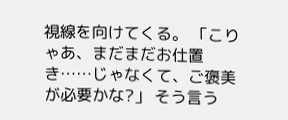視線を向けてくる。 「こりゃあ、まだまだお仕置き……じゃなくて、ご褒美が必要かな?」 そう言う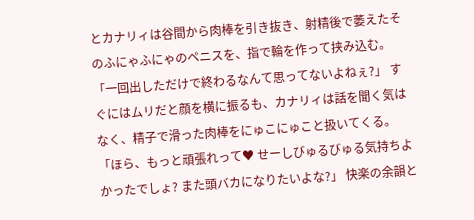とカナリィは谷間から肉棒を引き抜き、射精後で萎えたそのふにゃふにゃのペニスを、指で輪を作って挟み込む。 「一回出しただけで終わるなんて思ってないよねぇ?」 すぐにはムリだと顔を横に振るも、カナリィは話を聞く気はなく、精子で滑った肉棒をにゅこにゅこと扱いてくる。 「ほら、もっと頑張れって♥ せーしびゅるびゅる気持ちよかったでしょ? また頭バカになりたいよな?」 快楽の余韻と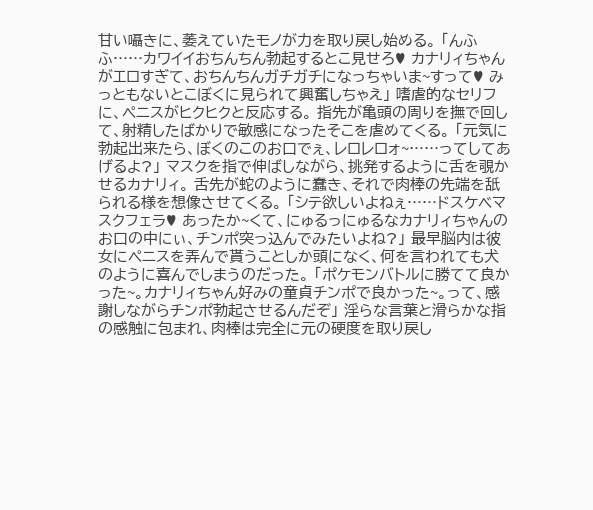甘い囁きに、萎えていたモノが力を取り戻し始める。 「んふふ……カワイイおちんちん勃起するとこ見せろ♥ カナリィちゃんがエロすぎて、おちんちんガチガチになっちゃいま~すって♥ みっともないとこぼくに見られて興奮しちゃえ」 嗜虐的なセリフに、ペニスがヒクヒクと反応する。 指先が亀頭の周りを撫で回して、射精したばかりで敏感になったそこを虐めてくる。 「元気に勃起出来たら、ぼくのこのお口でぇ、レロレロォ~……ってしてあげるよ?」 マスクを指で伸ばしながら、挑発するように舌を覗かせるカナリィ。 舌先が蛇のように蠢き、それで肉棒の先端を舐られる様を想像させてくる。 「シテ欲しいよねぇ……ドスケベマスクフェラ♥ あったか~くて、にゅるっにゅるなカナリィちゃんのお口の中にぃ、チンポ突っ込んでみたいよね?」 最早脳内は彼女にペニスを弄んで貰うことしか頭になく、何を言われても犬のように喜んでしまうのだった。 「ポケモンバトルに勝てて良かった~。カナリィちゃん好みの童貞チンポで良かった~。って、感謝しながらチンポ勃起させるんだぞ」 淫らな言葉と滑らかな指の感触に包まれ、肉棒は完全に元の硬度を取り戻し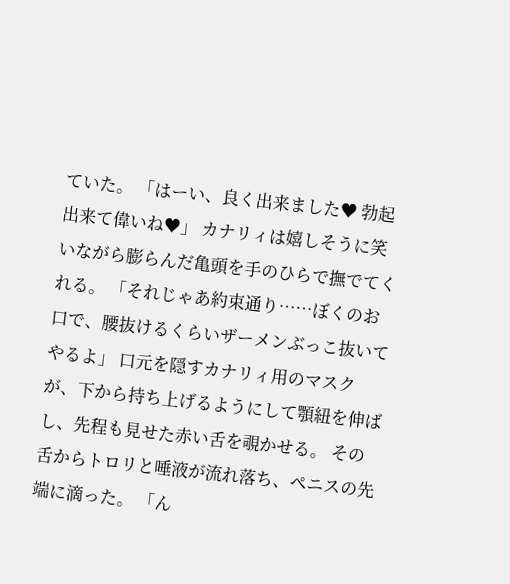ていた。 「はーい、良く出来ました♥ 勃起出来て偉いね♥」 カナリィは嬉しそうに笑いながら膨らんだ亀頭を手のひらで撫でてくれる。 「それじゃあ約束通り……ぼくのお口で、腰抜けるくらいザーメンぶっこ抜いてやるよ」 口元を隠すカナリィ用のマスクが、下から持ち上げるようにして顎紐を伸ばし、先程も見せた赤い舌を覗かせる。 その舌からトロリと唾液が流れ落ち、ペニスの先端に滴った。 「ん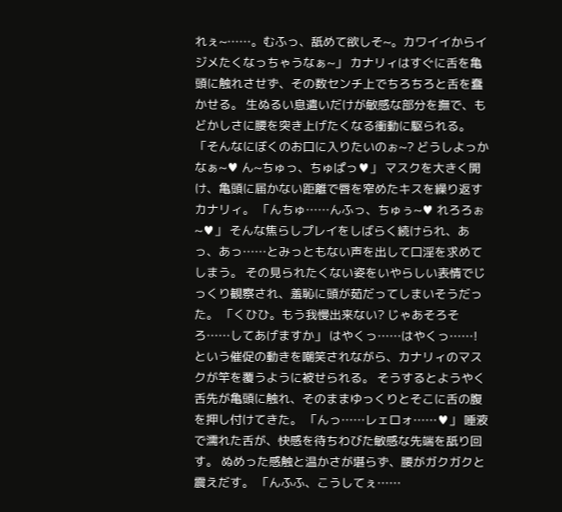れぇ~……。むふっ、舐めて欲しそ~。カワイイからイジメたくなっちゃうなぁ~」 カナリィはすぐに舌を亀頭に触れさせず、その数センチ上でちろちろと舌を蠢かせる。 生ぬるい息遣いだけが敏感な部分を撫で、もどかしさに腰を突き上げたくなる衝動に駆られる。 「そんなにぼくのお口に入りたいのぉ~? どうしよっかなぁ~♥ ん~ちゅっ、ちゅぱっ♥」 マスクを大きく開け、亀頭に届かない距離で唇を窄めたキスを繰り返すカナリィ。 「んちゅ……んふっ、ちゅぅ~♥ れろろぉ~♥」 そんな焦らしプレイをしばらく続けられ、あっ、あっ……とみっともない声を出して口淫を求めてしまう。 その見られたくない姿をいやらしい表情でじっくり観察され、羞恥に頭が茹だってしまいそうだった。 「くひひ。もう我慢出来ない? じゃあそろそろ……してあげますか」 はやくっ……はやくっ……! という催促の動きを嘲笑されながら、カナリィのマスクが竿を覆うように被せられる。 そうするとようやく舌先が亀頭に触れ、そのままゆっくりとそこに舌の腹を押し付けてきた。 「んっ……レェロォ……♥」 唾液で濡れた舌が、快感を待ちわびた敏感な先端を舐り回す。 ぬめった感触と温かさが堪らず、腰がガクガクと震えだす。 「んふふ、こうしてぇ……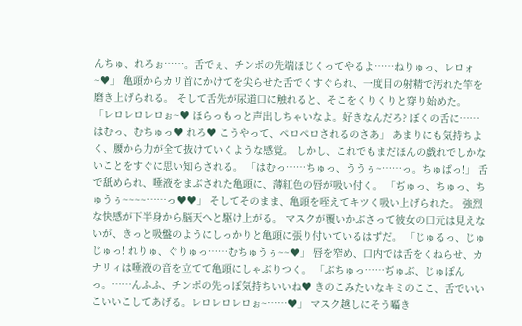んちゅ、れろぉ……。舌でぇ、チンポの先端ほじくってやるよ……ねりゅっ、レロォ~♥」 亀頭からカリ首にかけてを尖らせた舌でくすぐられ、一度目の射精で汚れた竿を磨き上げられる。 そして舌先が尿道口に触れると、そこをくりくりと穿り始めた。 「レロレロレロぉ~♥ ほらっもっと声出しちゃいなよ。好きなんだろ? ぼくの舌に……はむっ、むちゅっ♥ れろ♥ こうやって、ペロペロされるのさあ」 あまりにも気持ちよく、腰から力が全て抜けていくような感覚。 しかし、これでもまだほんの戯れでしかないことをすぐに思い知らされる。 「はむっ……ちゅっ、ううぅ~……っ。ちゅぱっ!」 舌で舐められ、唾液をまぶされた亀頭に、薄紅色の唇が吸い付く。 「ぢゅっ、ちゅっ、ちゅうぅ~~~~……っ♥♥」 そしてそのまま、亀頭を咥えてキツく吸い上げられた。 強烈な快感が下半身から脳天へと駆け上がる。 マスクが覆いかぶさって彼女の口元は見えないが、きっと吸盤のようにしっかりと亀頭に張り付いているはずだ。 「じゅるっ、じゅじゅっ! れりゅ、ぐりゅっ……むちゅうぅ~~♥」 唇を窄め、口内では舌をくねらせ、カナリィは唾液の音を立てて亀頭にしゃぶりつく。 「ぶちゅっ……ぢゅぶ、じゅぽんっ。……んふふ、チンポの先っぽ気持ちいいね♥ きのこみたいなキミのここ、舌でいいこいいこしてあげる。レロレロレロぉ~……♥」 マスク越しにそう囁き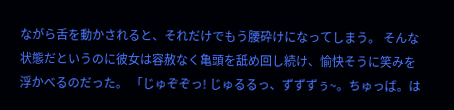ながら舌を動かされると、それだけでもう腰砕けになってしまう。 そんな状態だというのに彼女は容赦なく亀頭を舐め回し続け、愉快そうに笑みを浮かべるのだった。 「じゅぞぞっ! じゅるるっ、ずずずぅ~。ちゅっば。は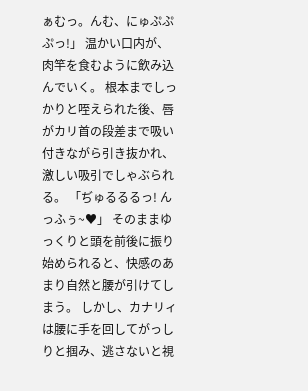ぁむっ。んむ、にゅぷぷぷっ!」 温かい口内が、肉竿を食むように飲み込んでいく。 根本までしっかりと咥えられた後、唇がカリ首の段差まで吸い付きながら引き抜かれ、激しい吸引でしゃぶられる。 「ぢゅるるるっ! んっふぅ~♥」 そのままゆっくりと頭を前後に振り始められると、快感のあまり自然と腰が引けてしまう。 しかし、カナリィは腰に手を回してがっしりと掴み、逃さないと視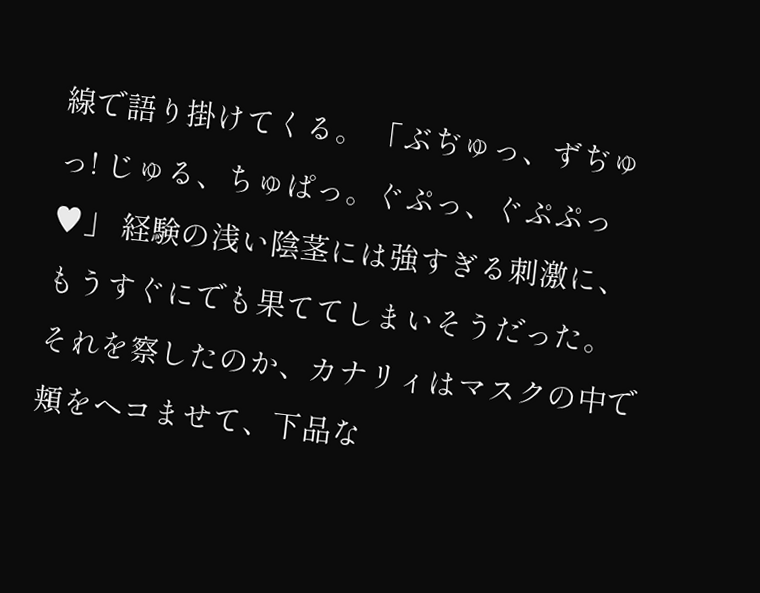線で語り掛けてくる。 「ぶぢゅっ、ずぢゅっ! じゅる、ちゅぱっ。ぐぷっ、ぐぷぷっ♥」 経験の浅い陰茎には強すぎる刺激に、もうすぐにでも果ててしまいそうだった。 それを察したのか、カナリィはマスクの中で頬をヘコませて、下品な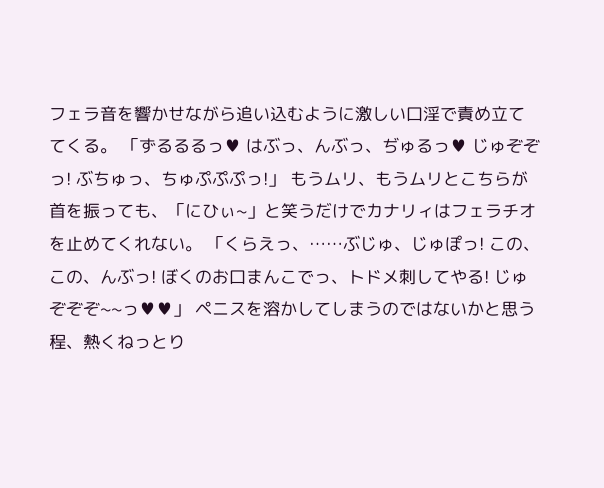フェラ音を響かせながら追い込むように激しい口淫で責め立ててくる。 「ずるるるっ♥ はぶっ、んぶっ、ぢゅるっ♥ じゅぞぞっ! ぶちゅっ、ちゅぷぷぷっ!」 もうムリ、もうムリとこちらが首を振っても、「にひぃ~」と笑うだけでカナリィはフェラチオを止めてくれない。 「くらえっ、……ぶじゅ、じゅぽっ! この、この、んぶっ! ぼくのお口まんこでっ、トドメ刺してやる! じゅぞぞぞ~~っ♥♥」 ペニスを溶かしてしまうのではないかと思う程、熱くねっとり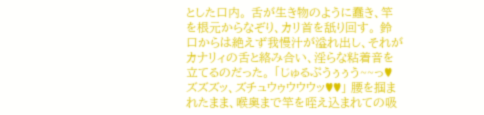とした口内。 舌が生き物のように蠢き、竿を根元からなぞり、カリ首を舐り回す。 鈴口からは絶えず我慢汁が溢れ出し、それがカナリィの舌と絡み合い、淫らな粘着音を立てるのだった。 「じゅるぷうぅぅう~~っ♥ ズズズッ、ズチュウゥウウウッ♥♥」 腰を掴まれたまま、喉奥まで竿を咥え込まれての吸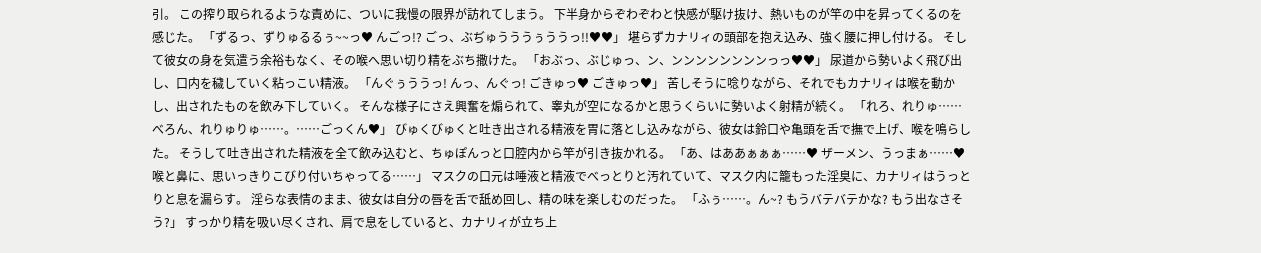引。 この搾り取られるような責めに、ついに我慢の限界が訪れてしまう。 下半身からぞわぞわと快感が駆け抜け、熱いものが竿の中を昇ってくるのを感じた。 「ずるっ、ずりゅるるぅ~~っ♥ んごっ!? ごっ、ぶぢゅうううぅううっ!!♥♥」 堪らずカナリィの頭部を抱え込み、強く腰に押し付ける。 そして彼女の身を気遣う余裕もなく、その喉へ思い切り精をぶち撒けた。 「おぶっ、ぶじゅっ、ン、ンンンンンンンンっっ♥♥」 尿道から勢いよく飛び出し、口内を穢していく粘っこい精液。 「んぐぅううっ! んっ、んぐっ! ごきゅっ♥ ごきゅっ♥」 苦しそうに唸りながら、それでもカナリィは喉を動かし、出されたものを飲み下していく。 そんな様子にさえ興奮を煽られて、睾丸が空になるかと思うくらいに勢いよく射精が続く。 「れろ、れりゅ……べろん、れりゅりゅ……。……ごっくん♥」 びゅくびゅくと吐き出される精液を胃に落とし込みながら、彼女は鈴口や亀頭を舌で撫で上げ、喉を鳴らした。 そうして吐き出された精液を全て飲み込むと、ちゅぽんっと口腔内から竿が引き抜かれる。 「あ、はああぁぁぁ……♥ ザーメン、うっまぁ……♥ 喉と鼻に、思いっきりこびり付いちゃってる……」 マスクの口元は唾液と精液でべっとりと汚れていて、マスク内に籠もった淫臭に、カナリィはうっとりと息を漏らす。 淫らな表情のまま、彼女は自分の唇を舌で舐め回し、精の味を楽しむのだった。 「ふぅ……。ん~? もうバテバテかな? もう出なさそう?」 すっかり精を吸い尽くされ、肩で息をしていると、カナリィが立ち上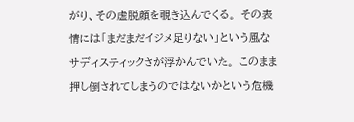がり、その虚脱顔を覗き込んでくる。 その表情には「まだまだイジメ足りない」という風なサディスティックさが浮かんでいた。 このまま押し倒されてしまうのではないかという危機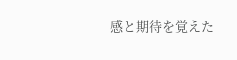感と期待を覚えた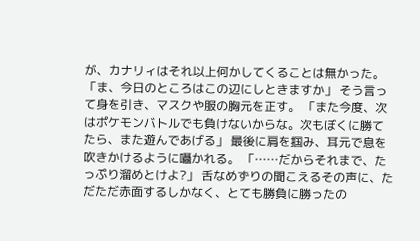が、カナリィはそれ以上何かしてくることは無かった。 「ま、今日のところはこの辺にしときますか」 そう言って身を引き、マスクや服の胸元を正す。 「また今度、次はポケモンバトルでも負けないからな。次もぼくに勝てたら、また遊んであげる」 最後に肩を掴み、耳元で息を吹きかけるように囁かれる。 「……だからそれまで、たっぷり溜めとけよ?」 舌なめずりの聞こえるその声に、ただただ赤面するしかなく、とても勝負に勝ったの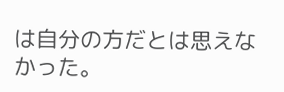は自分の方だとは思えなかった。